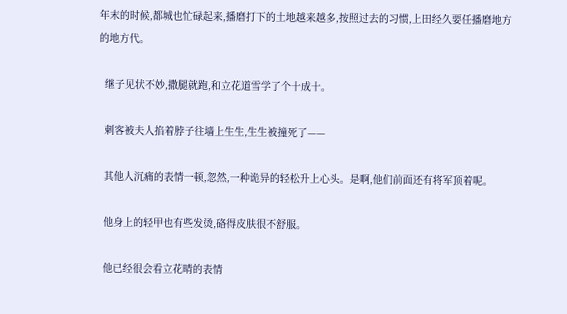年末的时候,都城也忙碌起来,播磨打下的土地越来越多,按照过去的习惯,上田经久要任播磨地方的地方代。

  继子见状不妙,撒腿就跑,和立花道雪学了个十成十。

  刺客被夫人掐着脖子往墙上生生,生生被撞死了——

  其他人沉痛的表情一顿,忽然,一种诡异的轻松升上心头。是啊,他们前面还有将军顶着呢。

  他身上的轻甲也有些发烫,硌得皮肤很不舒服。

  他已经很会看立花晴的表情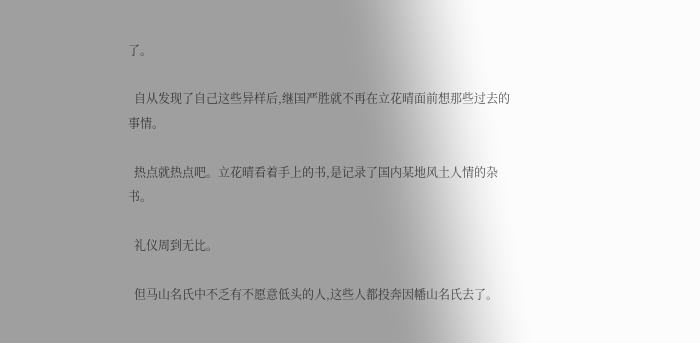了。

  自从发现了自己这些异样后,继国严胜就不再在立花晴面前想那些过去的事情。

  热点就热点吧。立花晴看着手上的书,是记录了国内某地风土人情的杂书。

  礼仪周到无比。

  但马山名氏中不乏有不愿意低头的人,这些人都投奔因幡山名氏去了。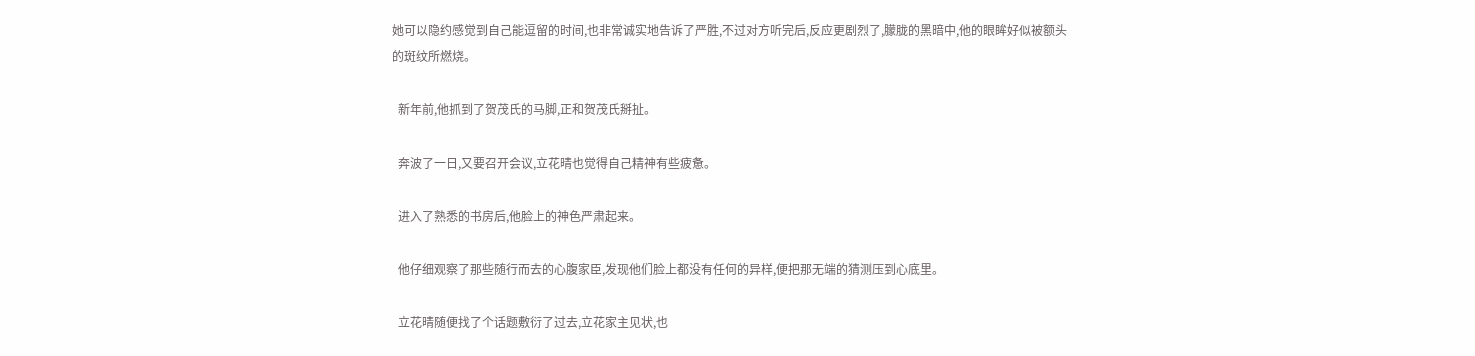她可以隐约感觉到自己能逗留的时间,也非常诚实地告诉了严胜,不过对方听完后,反应更剧烈了,朦胧的黑暗中,他的眼眸好似被额头的斑纹所燃烧。

  新年前,他抓到了贺茂氏的马脚,正和贺茂氏掰扯。

  奔波了一日,又要召开会议,立花晴也觉得自己精神有些疲惫。

  进入了熟悉的书房后,他脸上的神色严肃起来。

  他仔细观察了那些随行而去的心腹家臣,发现他们脸上都没有任何的异样,便把那无端的猜测压到心底里。

  立花晴随便找了个话题敷衍了过去,立花家主见状,也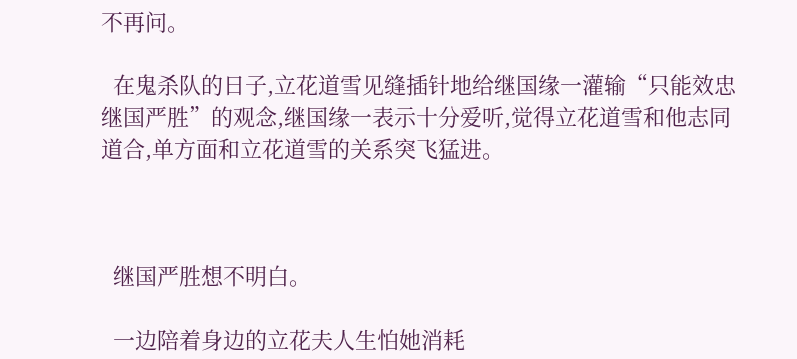不再问。

  在鬼杀队的日子,立花道雪见缝插针地给继国缘一灌输“只能效忠继国严胜”的观念,继国缘一表示十分爱听,觉得立花道雪和他志同道合,单方面和立花道雪的关系突飞猛进。



  继国严胜想不明白。

  一边陪着身边的立花夫人生怕她消耗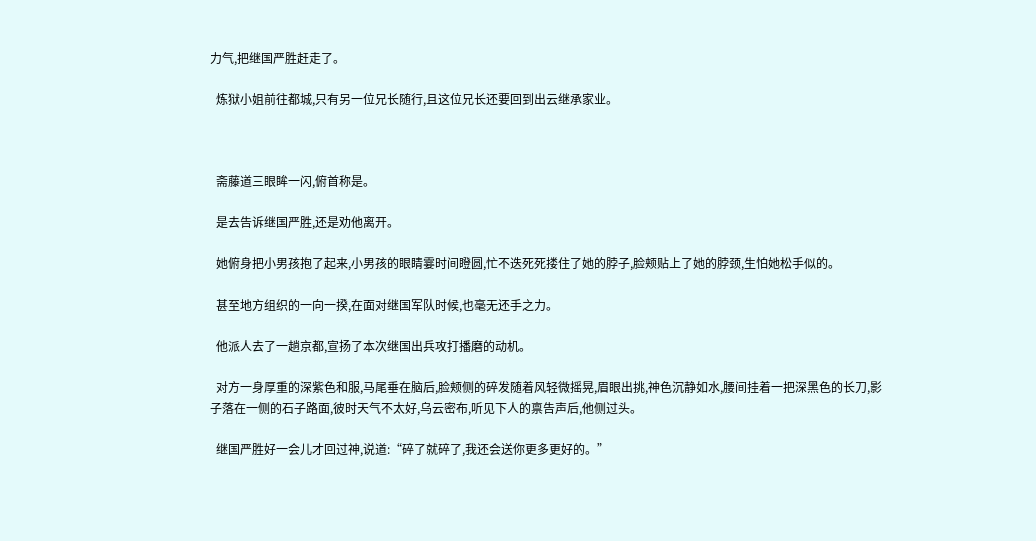力气,把继国严胜赶走了。

  炼狱小姐前往都城,只有另一位兄长随行,且这位兄长还要回到出云继承家业。



  斋藤道三眼眸一闪,俯首称是。

  是去告诉继国严胜,还是劝他离开。

  她俯身把小男孩抱了起来,小男孩的眼睛霎时间瞪圆,忙不迭死死搂住了她的脖子,脸颊贴上了她的脖颈,生怕她松手似的。

  甚至地方组织的一向一揆,在面对继国军队时候,也毫无还手之力。

  他派人去了一趟京都,宣扬了本次继国出兵攻打播磨的动机。

  对方一身厚重的深紫色和服,马尾垂在脑后,脸颊侧的碎发随着风轻微摇晃,眉眼出挑,神色沉静如水,腰间挂着一把深黑色的长刀,影子落在一侧的石子路面,彼时天气不太好,乌云密布,听见下人的禀告声后,他侧过头。

  继国严胜好一会儿才回过神,说道:“碎了就碎了,我还会送你更多更好的。”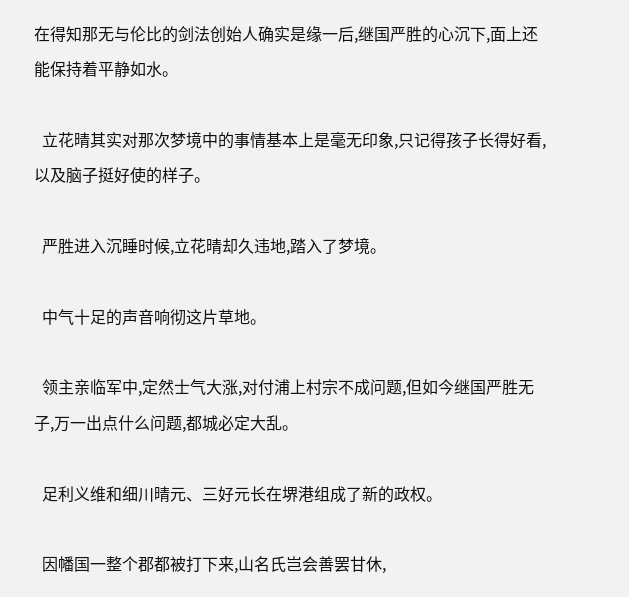在得知那无与伦比的剑法创始人确实是缘一后,继国严胜的心沉下,面上还能保持着平静如水。

  立花晴其实对那次梦境中的事情基本上是毫无印象,只记得孩子长得好看,以及脑子挺好使的样子。

  严胜进入沉睡时候,立花晴却久违地,踏入了梦境。

  中气十足的声音响彻这片草地。

  领主亲临军中,定然士气大涨,对付浦上村宗不成问题,但如今继国严胜无子,万一出点什么问题,都城必定大乱。

  足利义维和细川晴元、三好元长在堺港组成了新的政权。

  因幡国一整个郡都被打下来,山名氏岂会善罢甘休,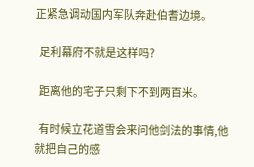正紧急调动国内军队奔赴伯耆边境。

  足利幕府不就是这样吗?

  距离他的宅子只剩下不到两百米。

  有时候立花道雪会来问他剑法的事情,他就把自己的感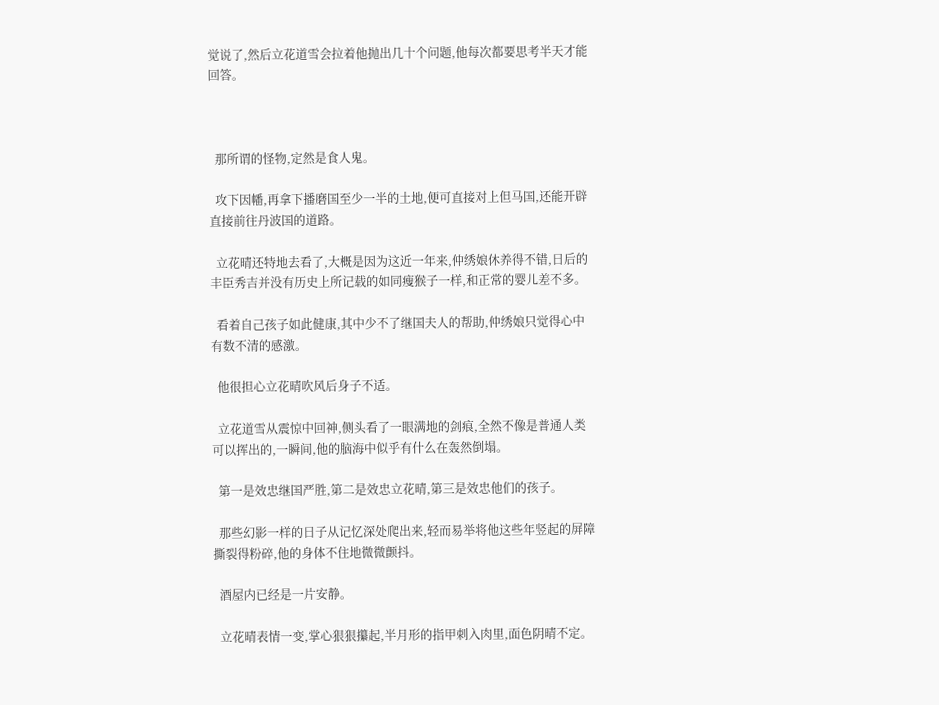觉说了,然后立花道雪会拉着他抛出几十个问题,他每次都要思考半天才能回答。



  那所谓的怪物,定然是食人鬼。

  攻下因幡,再拿下播磨国至少一半的土地,便可直接对上但马国,还能开辟直接前往丹波国的道路。

  立花晴还特地去看了,大概是因为这近一年来,仲绣娘休养得不错,日后的丰臣秀吉并没有历史上所记载的如同瘦猴子一样,和正常的婴儿差不多。

  看着自己孩子如此健康,其中少不了继国夫人的帮助,仲绣娘只觉得心中有数不清的感激。

  他很担心立花晴吹风后身子不适。

  立花道雪从震惊中回神,侧头看了一眼满地的剑痕,全然不像是普通人类可以挥出的,一瞬间,他的脑海中似乎有什么在轰然倒塌。

  第一是效忠继国严胜,第二是效忠立花晴,第三是效忠他们的孩子。

  那些幻影一样的日子从记忆深处爬出来,轻而易举将他这些年竖起的屏障撕裂得粉碎,他的身体不住地微微颤抖。

  酒屋内已经是一片安静。

  立花晴表情一变,掌心狠狠攥起,半月形的指甲刺入肉里,面色阴晴不定。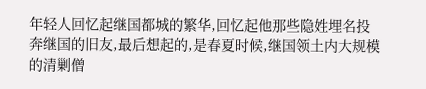年轻人回忆起继国都城的繁华,回忆起他那些隐姓埋名投奔继国的旧友,最后想起的,是春夏时候,继国领土内大规模的清剿僧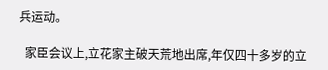兵运动。

  家臣会议上,立花家主破天荒地出席,年仅四十多岁的立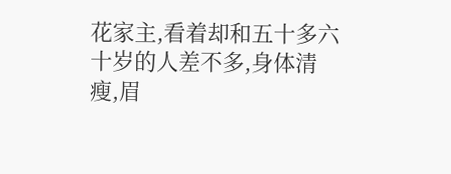花家主,看着却和五十多六十岁的人差不多,身体清瘦,眉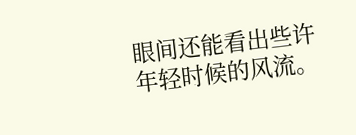眼间还能看出些许年轻时候的风流。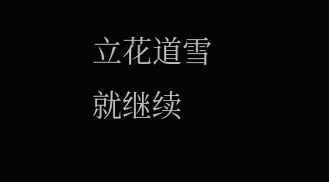立花道雪就继续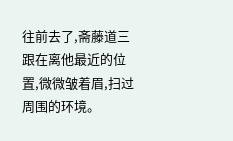往前去了,斋藤道三跟在离他最近的位置,微微皱着眉,扫过周围的环境。